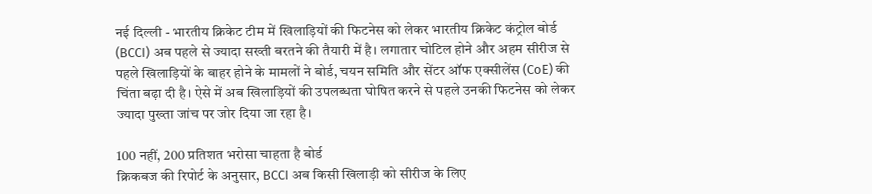नई दिल्ली - भारतीय क्रिकेट टीम में खिलाड़ियों की फिटनेस को लेकर भारतीय क्रिकेट कंट्रोल बोर्ड (BCCI) अब पहले से ज्यादा सख्ती बरतने की तैयारी में है। लगातार चोटिल होने और अहम सीरीज से पहले खिलाड़ियों के बाहर होने के मामलों ने बोर्ड, चयन समिति और सेंटर ऑफ एक्सीलेंस (CoE) की चिंता बढ़ा दी है। ऐसे में अब खिलाड़ियों की उपलब्धता घोषित करने से पहले उनकी फिटनेस को लेकर ज्यादा पुख्ता जांच पर जोर दिया जा रहा है।

100 नहीं, 200 प्रतिशत भरोसा चाहता है बोर्ड
क्रिकबज की रिपोर्ट के अनुसार, BCCI अब किसी खिलाड़ी को सीरीज के लिए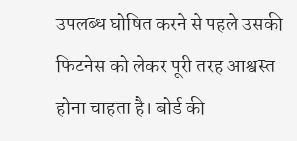उपलब्ध घोषित करने से पहले उसकी फिटनेस को लेकर पूरी तरह आश्वस्त होना चाहता है। बोर्ड की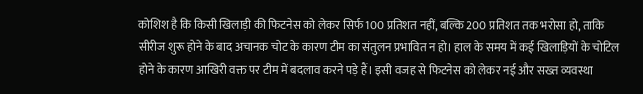कोशिश है कि किसी खिलाड़ी की फिटनेस को लेकर सिर्फ 100 प्रतिशत नहीं, बल्कि 200 प्रतिशत तक भरोसा हो, ताकि सीरीज शुरू होने के बाद अचानक चोट के कारण टीम का संतुलन प्रभावित न हो। हाल के समय में कई खिलाड़ियों के चोटिल होने के कारण आखिरी वक्त पर टीम में बदलाव करने पड़े हैं। इसी वजह से फिटनेस को लेकर नई और सख्त व्यवस्था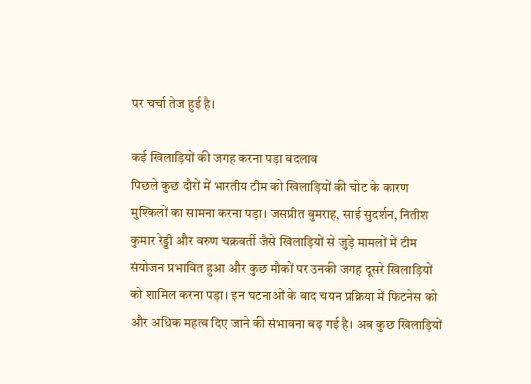पर चर्चा तेज हुई है।

कई खिलाड़ियों की जगह करना पड़ा बदलाव
पिछले कुछ दौरों में भारतीय टीम को खिलाड़ियों की चोट के कारण मुश्किलों का सामना करना पड़ा। जसप्रीत बुमराह, साई सुदर्शन, नितीश कुमार रेड्डी और वरुण चक्रवर्ती जैसे खिलाड़ियों से जुड़े मामलों में टीम संयोजन प्रभावित हुआ और कुछ मौकों पर उनकी जगह दूसरे खिलाड़ियों को शामिल करना पड़ा। इन घटनाओं के बाद चयन प्रक्रिया में फिटनेस को और अधिक महत्व दिए जाने की संभावना बढ़ गई है। अब कुछ खिलाड़ियों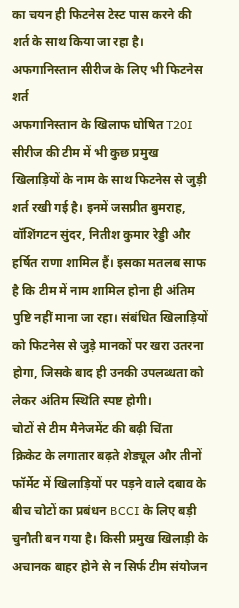का चयन ही फिटनेस टेस्ट पास करने की शर्त के साथ किया जा रहा है।
अफगानिस्तान सीरीज के लिए भी फिटनेस शर्त
अफगानिस्तान के खिलाफ घोषित T20I सीरीज की टीम में भी कुछ प्रमुख खिलाड़ियों के नाम के साथ फिटनेस से जुड़ी शर्त रखी गई है। इनमें जसप्रीत बुमराह, वॉशिंगटन सुंदर, नितीश कुमार रेड्डी और हर्षित राणा शामिल हैं। इसका मतलब साफ है कि टीम में नाम शामिल होना ही अंतिम पुष्टि नहीं माना जा रहा। संबंधित खिलाड़ियों को फिटनेस से जुड़े मानकों पर खरा उतरना होगा, जिसके बाद ही उनकी उपलब्धता को लेकर अंतिम स्थिति स्पष्ट होगी।
चोटों से टीम मैनेजमेंट की बढ़ी चिंता
क्रिकेट के लगातार बढ़ते शेड्यूल और तीनों फॉर्मेट में खिलाड़ियों पर पड़ने वाले दबाव के बीच चोटों का प्रबंधन BCCI के लिए बड़ी चुनौती बन गया है। किसी प्रमुख खिलाड़ी के अचानक बाहर होने से न सिर्फ टीम संयोजन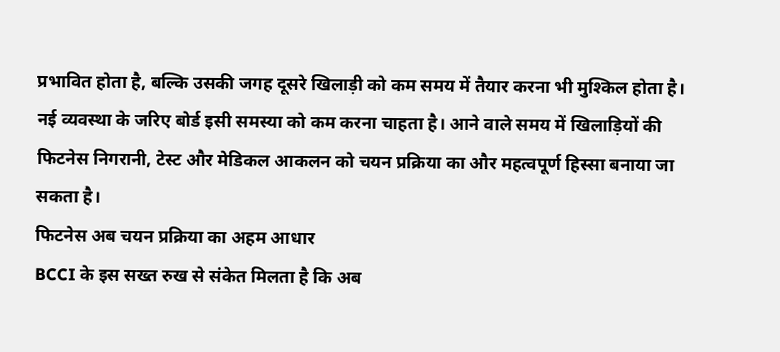प्रभावित होता है, बल्कि उसकी जगह दूसरे खिलाड़ी को कम समय में तैयार करना भी मुश्किल होता है। नई व्यवस्था के जरिए बोर्ड इसी समस्या को कम करना चाहता है। आने वाले समय में खिलाड़ियों की फिटनेस निगरानी, टेस्ट और मेडिकल आकलन को चयन प्रक्रिया का और महत्वपूर्ण हिस्सा बनाया जा सकता है।
फिटनेस अब चयन प्रक्रिया का अहम आधार
BCCI के इस सख्त रुख से संकेत मिलता है कि अब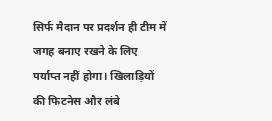सिर्फ मैदान पर प्रदर्शन ही टीम में जगह बनाए रखने के लिए पर्याप्त नहीं होगा। खिलाड़ियों की फिटनेस और लंबे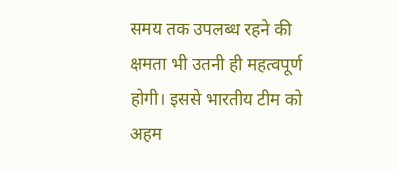समय तक उपलब्ध रहने की क्षमता भी उतनी ही महत्वपूर्ण होगी। इससे भारतीय टीम को अहम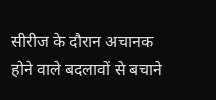सीरीज के दौरान अचानक होने वाले बदलावों से बचाने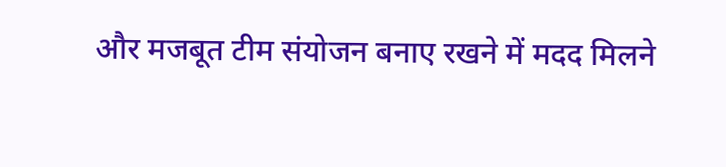और मजबूत टीम संयोजन बनाए रखने में मदद मिलने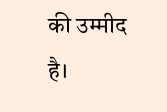की उम्मीद है।